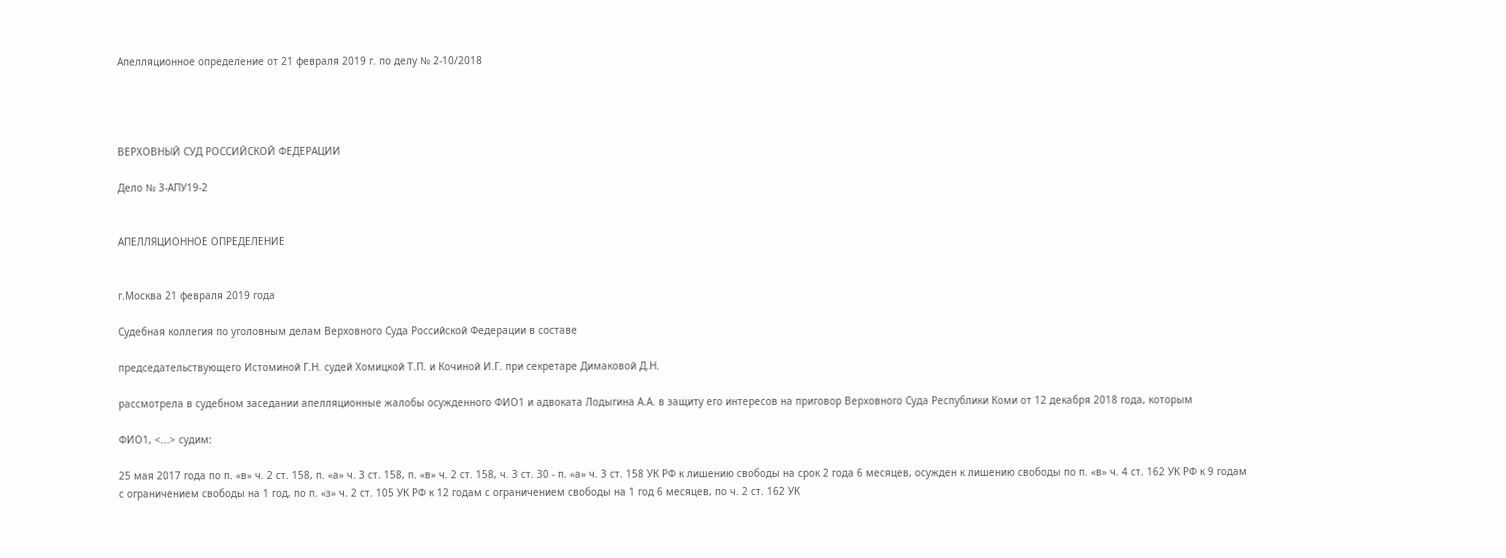Апелляционное определение от 21 февраля 2019 г. по делу № 2-10/2018




ВЕРХОВНЫЙ СУД РОССИЙСКОЙ ФЕДЕРАЦИИ

Дело № 3-АПУ19-2


АПЕЛЛЯЦИОННОЕ ОПРЕДЕЛЕНИЕ


г.Москва 21 февраля 2019 года

Судебная коллегия по уголовным делам Верховного Суда Российской Федерации в составе

председательствующего Истоминой Г.Н. судей Хомицкой Т.П. и Кочиной И.Г. при секретаре Димаковой Д.Н.

рассмотрела в судебном заседании апелляционные жалобы осужденного ФИО1 и адвоката Лодыгина А.А. в защиту его интересов на приговор Верховного Суда Республики Коми от 12 декабря 2018 года, которым

ФИО1, <...> судим:

25 мая 2017 года по п. «в» ч. 2 ст. 158, п. «а» ч. 3 ст. 158, п. «в» ч. 2 ст. 158, ч. 3 ст. 30 - п. «а» ч. 3 ст. 158 УК РФ к лишению свободы на срок 2 года 6 месяцев, осужден к лишению свободы по п. «в» ч. 4 ст. 162 УК РФ к 9 годам с ограничением свободы на 1 год, по п. «з» ч. 2 ст. 105 УК РФ к 12 годам с ограничением свободы на 1 год 6 месяцев, по ч. 2 ст. 162 УК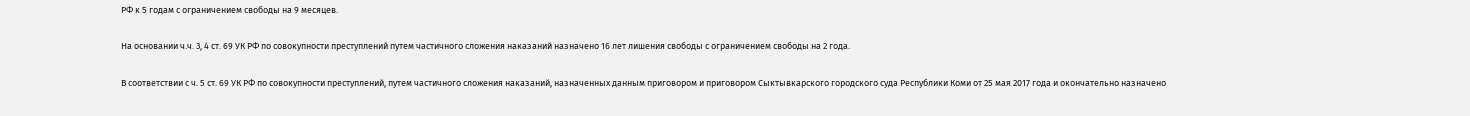РФ к 5 годам с ограничением свободы на 9 месяцев.

На основании ч.ч. 3, 4 ст. 69 УК РФ по совокупности преступлений путем частичного сложения наказаний назначено 16 лет лишения свободы с ограничением свободы на 2 года.

В соответствии с ч. 5 ст. 69 УК РФ по совокупности преступлений, путем частичного сложения наказаний, назначенных данным приговором и приговором Сыктывкарского городского суда Республики Коми от 25 мая 2017 года и окончательно назначено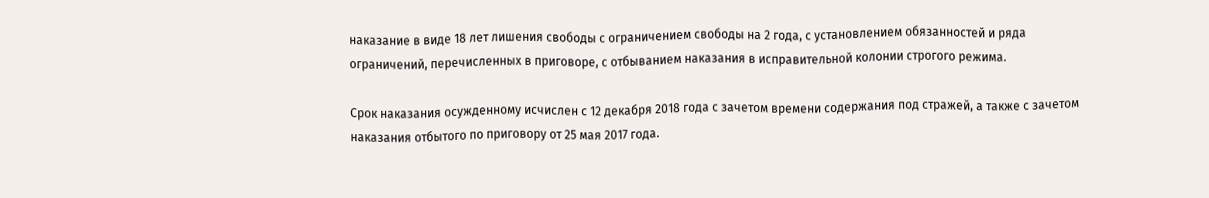наказание в виде 18 лет лишения свободы с ограничением свободы на 2 года, с установлением обязанностей и ряда ограничений, перечисленных в приговоре, с отбыванием наказания в исправительной колонии строгого режима.

Срок наказания осужденному исчислен с 12 декабря 2018 года с зачетом времени содержания под стражей, а также с зачетом наказания отбытого по приговору от 25 мая 2017 года.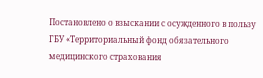Постановлено о взыскании с осужденного в пользу ГБУ «Территориальный фонд обязательного медицинского страхования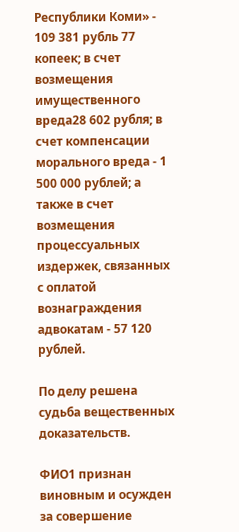Республики Коми» - 109 381 рубль 77 копеек; в счет возмещения имущественного вреда28 602 рубля; в счет компенсации морального вреда - 1 500 000 рублей; а также в счет возмещения процессуальных издержек, связанных с оплатой вознаграждения адвокатам - 57 120 рублей.

По делу решена судьба вещественных доказательств.

ФИО1 признан виновным и осужден за совершение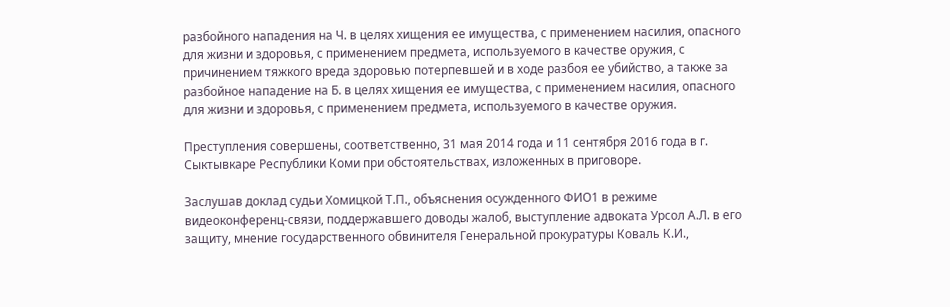разбойного нападения на Ч. в целях хищения ее имущества, с применением насилия, опасного для жизни и здоровья, с применением предмета, используемого в качестве оружия, с причинением тяжкого вреда здоровью потерпевшей и в ходе разбоя ее убийство, а также за разбойное нападение на Б. в целях хищения ее имущества, с применением насилия, опасного для жизни и здоровья, с применением предмета, используемого в качестве оружия.

Преступления совершены, соответственно, 31 мая 2014 года и 11 сентября 2016 года в г. Сыктывкаре Республики Коми при обстоятельствах, изложенных в приговоре.

Заслушав доклад судьи Хомицкой Т.П., объяснения осужденного ФИО1 в режиме видеоконференц-связи, поддержавшего доводы жалоб, выступление адвоката Урсол А.Л. в его защиту, мнение государственного обвинителя Генеральной прокуратуры Коваль К.И.,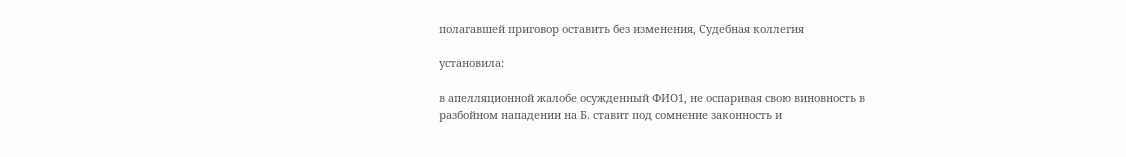полагавшей приговор оставить без изменения, Судебная коллегия

установила:

в апелляционной жалобе осужденный ФИО1, не оспаривая свою виновность в разбойном нападении на Б. ставит под сомнение законность и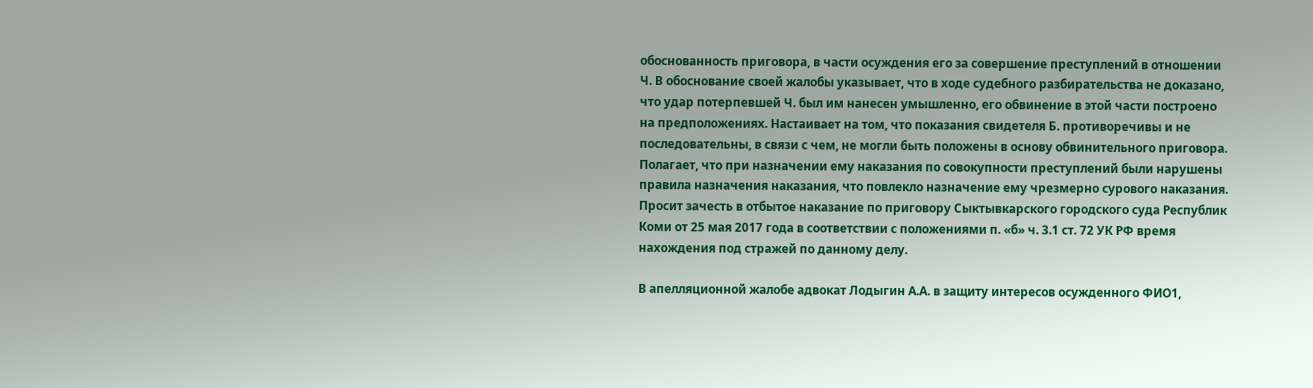обоснованность приговора, в части осуждения его за совершение преступлений в отношении Ч. В обоснование своей жалобы указывает, что в ходе судебного разбирательства не доказано, что удар потерпевшей Ч. был им нанесен умышленно, его обвинение в этой части построено на предположениях. Настаивает на том, что показания свидетеля Б. противоречивы и не последовательны, в связи с чем, не могли быть положены в основу обвинительного приговора. Полагает, что при назначении ему наказания по совокупности преступлений были нарушены правила назначения наказания, что повлекло назначение ему чрезмерно сурового наказания. Просит зачесть в отбытое наказание по приговору Сыктывкарского городского суда Республик Коми от 25 мая 2017 года в соответствии с положениями п. «б» ч. 3.1 ст. 72 УК РФ время нахождения под стражей по данному делу.

В апелляционной жалобе адвокат Лодыгин А.А. в защиту интересов осужденного ФИО1,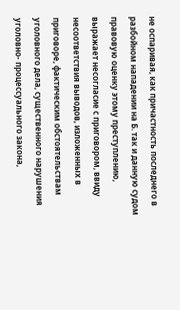не оспаривая, как причастность последнего в разбойном нападении на Б. так и данную судом правовую оценку этому преступлению, выражает несогласие с приговором, ввиду несоответствия выводов, изложенных в приговоре, фактическим обстоятельствам уголовного дела, существенного нарушения уголовно- процессуального закона,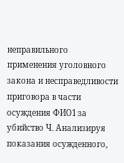неправильного применения уголовного закона и несправедливости приговора в части осуждения ФИО1 за убийство Ч. Анализируя показания осужденного,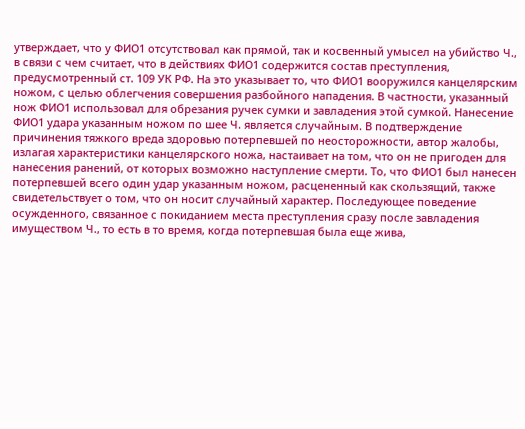утверждает, что у ФИО1 отсутствовал как прямой, так и косвенный умысел на убийство Ч., в связи с чем считает, что в действиях ФИО1 содержится состав преступления, предусмотренный ст. 109 УК РФ. На это указывает то, что ФИО1 вооружился канцелярским ножом, с целью облегчения совершения разбойного нападения. В частности, указанный нож ФИО1 использовал для обрезания ручек сумки и завладения этой сумкой. Нанесение ФИО1 удара указанным ножом по шее Ч. является случайным. В подтверждение причинения тяжкого вреда здоровью потерпевшей по неосторожности, автор жалобы, излагая характеристики канцелярского ножа, настаивает на том, что он не пригоден для нанесения ранений, от которых возможно наступление смерти. То, что ФИО1 был нанесен потерпевшей всего один удар указанным ножом, расцененный как скользящий, также свидетельствует о том, что он носит случайный характер. Последующее поведение осужденного, связанное с покиданием места преступления сразу после завладения имуществом Ч., то есть в то время, когда потерпевшая была еще жива,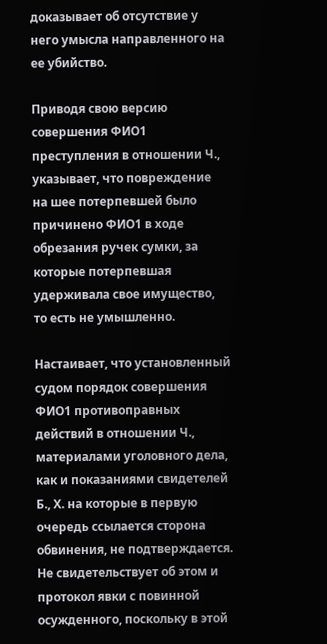доказывает об отсутствие у него умысла направленного на ее убийство.

Приводя свою версию совершения ФИО1 преступления в отношении Ч., указывает, что повреждение на шее потерпевшей было причинено ФИО1 в ходе обрезания ручек сумки, за которые потерпевшая удерживала свое имущество, то есть не умышленно.

Настаивает, что установленный судом порядок совершения ФИО1 противоправных действий в отношении Ч., материалами уголовного дела, как и показаниями свидетелей Б., Х. на которые в первую очередь ссылается сторона обвинения, не подтверждается. Не свидетельствует об этом и протокол явки с повинной осужденного, поскольку в этой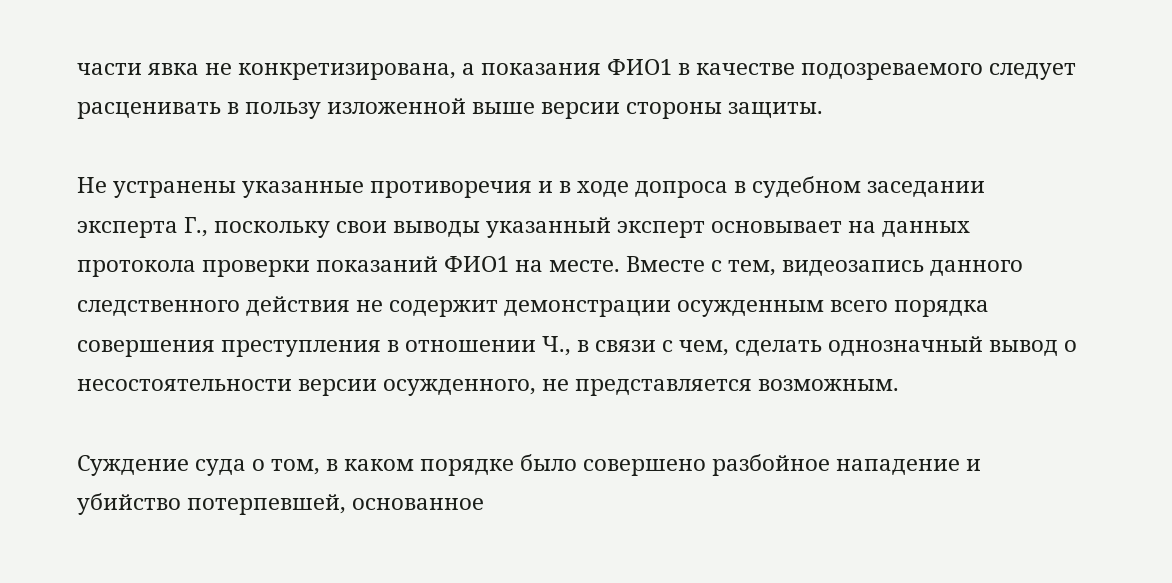части явка не конкретизирована, а показания ФИО1 в качестве подозреваемого следует расценивать в пользу изложенной выше версии стороны защиты.

Не устранены указанные противоречия и в ходе допроса в судебном заседании эксперта Г., поскольку свои выводы указанный эксперт основывает на данных протокола проверки показаний ФИО1 на месте. Вместе с тем, видеозапись данного следственного действия не содержит демонстрации осужденным всего порядка совершения преступления в отношении Ч., в связи с чем, сделать однозначный вывод о несостоятельности версии осужденного, не представляется возможным.

Суждение суда о том, в каком порядке было совершено разбойное нападение и убийство потерпевшей, основанное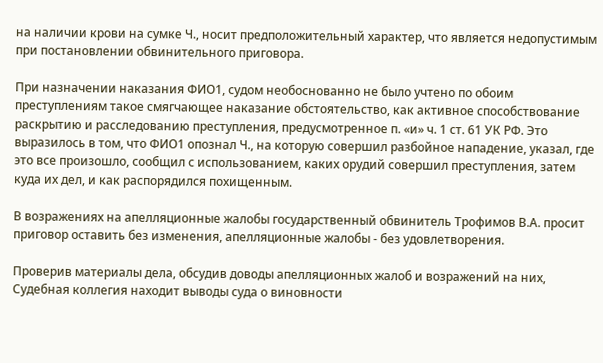на наличии крови на сумке Ч., носит предположительный характер, что является недопустимым при постановлении обвинительного приговора.

При назначении наказания ФИО1, судом необоснованно не было учтено по обоим преступлениям такое смягчающее наказание обстоятельство, как активное способствование раскрытию и расследованию преступления, предусмотренное п. «и» ч. 1 ст. 61 УК РФ. Это выразилось в том, что ФИО1 опознал Ч., на которую совершил разбойное нападение, указал, где это все произошло, сообщил с использованием, каких орудий совершил преступления, затем куда их дел, и как распорядился похищенным.

В возражениях на апелляционные жалобы государственный обвинитель Трофимов В.А. просит приговор оставить без изменения, апелляционные жалобы - без удовлетворения.

Проверив материалы дела, обсудив доводы апелляционных жалоб и возражений на них, Судебная коллегия находит выводы суда о виновности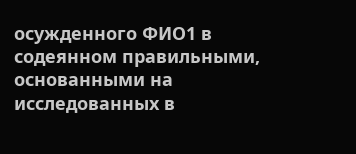осужденного ФИО1 в содеянном правильными, основанными на исследованных в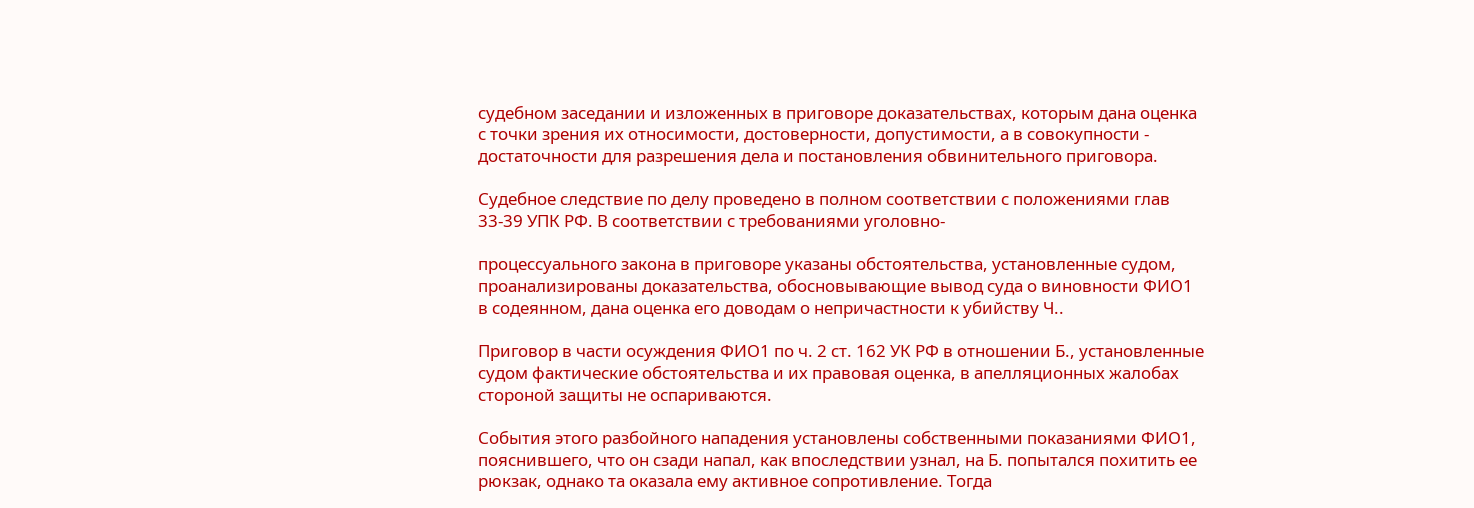судебном заседании и изложенных в приговоре доказательствах, которым дана оценка с точки зрения их относимости, достоверности, допустимости, а в совокупности - достаточности для разрешения дела и постановления обвинительного приговора.

Судебное следствие по делу проведено в полном соответствии с положениями глав 33-39 УПК РФ. В соответствии с требованиями уголовно-

процессуального закона в приговоре указаны обстоятельства, установленные судом, проанализированы доказательства, обосновывающие вывод суда о виновности ФИО1 в содеянном, дана оценка его доводам о непричастности к убийству Ч..

Приговор в части осуждения ФИО1 по ч. 2 ст. 162 УК РФ в отношении Б., установленные судом фактические обстоятельства и их правовая оценка, в апелляционных жалобах стороной защиты не оспариваются.

События этого разбойного нападения установлены собственными показаниями ФИО1, пояснившего, что он сзади напал, как впоследствии узнал, на Б. попытался похитить ее рюкзак, однако та оказала ему активное сопротивление. Тогда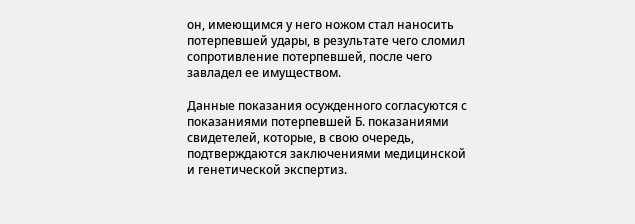он, имеющимся у него ножом стал наносить потерпевшей удары, в результате чего сломил сопротивление потерпевшей, после чего завладел ее имуществом.

Данные показания осужденного согласуются с показаниями потерпевшей Б. показаниями свидетелей, которые, в свою очередь, подтверждаются заключениями медицинской и генетической экспертиз.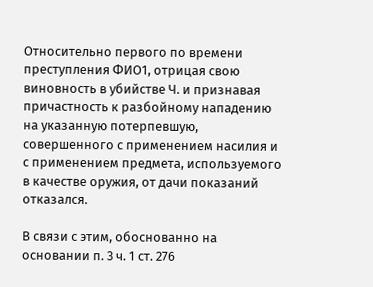Относительно первого по времени преступления ФИО1, отрицая свою виновность в убийстве Ч. и признавая причастность к разбойному нападению на указанную потерпевшую, совершенного с применением насилия и с применением предмета, используемого в качестве оружия, от дачи показаний отказался.

В связи с этим, обоснованно на основании п. 3 ч. 1 ст. 276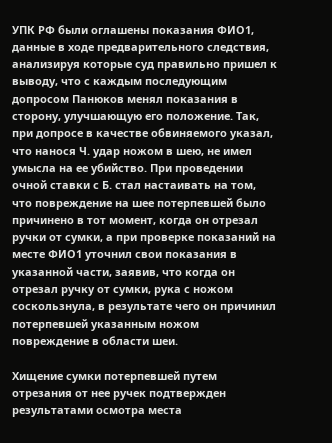УПК РФ были оглашены показания ФИО1, данные в ходе предварительного следствия, анализируя которые суд правильно пришел к выводу, что с каждым последующим допросом Панюков менял показания в сторону, улучшающую его положение. Так, при допросе в качестве обвиняемого указал, что нанося Ч. удар ножом в шею, не имел умысла на ее убийство. При проведении очной ставки с Б. стал настаивать на том, что повреждение на шее потерпевшей было причинено в тот момент, когда он отрезал ручки от сумки, а при проверке показаний на месте ФИО1 уточнил свои показания в указанной части, заявив, что когда он отрезал ручку от сумки, рука с ножом соскользнула, в результате чего он причинил потерпевшей указанным ножом повреждение в области шеи.

Хищение сумки потерпевшей путем отрезания от нее ручек подтвержден результатами осмотра места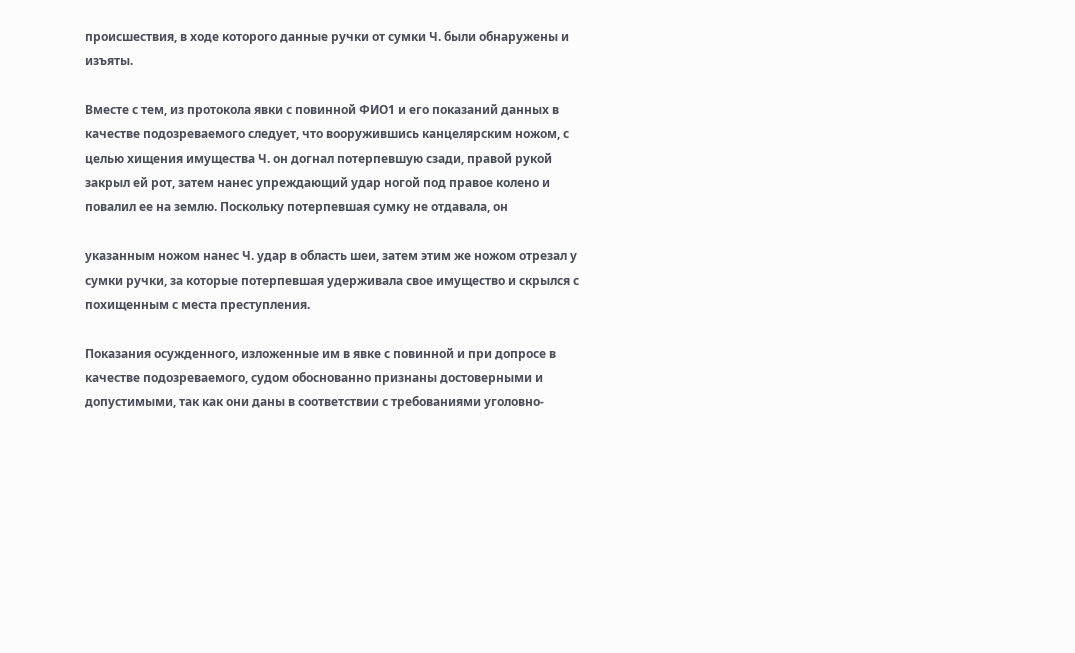происшествия, в ходе которого данные ручки от сумки Ч. были обнаружены и изъяты.

Вместе с тем, из протокола явки с повинной ФИО1 и его показаний данных в качестве подозреваемого следует, что вооружившись канцелярским ножом, с целью хищения имущества Ч. он догнал потерпевшую сзади, правой рукой закрыл ей рот, затем нанес упреждающий удар ногой под правое колено и повалил ее на землю. Поскольку потерпевшая сумку не отдавала, он

указанным ножом нанес Ч. удар в область шеи, затем этим же ножом отрезал у сумки ручки, за которые потерпевшая удерживала свое имущество и скрылся с похищенным с места преступления.

Показания осужденного, изложенные им в явке с повинной и при допросе в качестве подозреваемого, судом обоснованно признаны достоверными и допустимыми, так как они даны в соответствии с требованиями уголовно-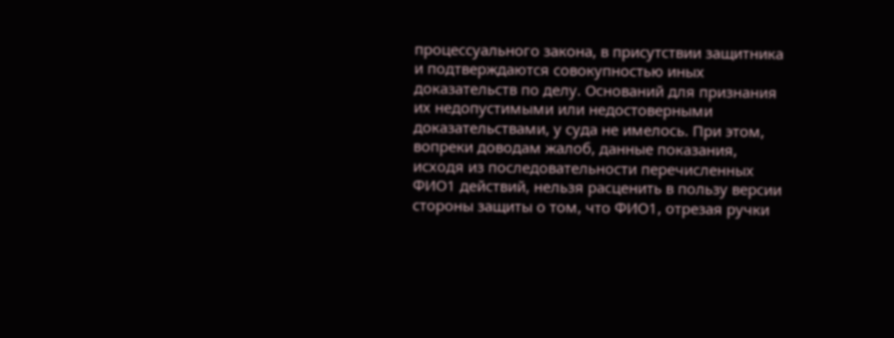процессуального закона, в присутствии защитника и подтверждаются совокупностью иных доказательств по делу. Оснований для признания их недопустимыми или недостоверными доказательствами, у суда не имелось. При этом, вопреки доводам жалоб, данные показания, исходя из последовательности перечисленных ФИО1 действий, нельзя расценить в пользу версии стороны защиты о том, что ФИО1, отрезая ручки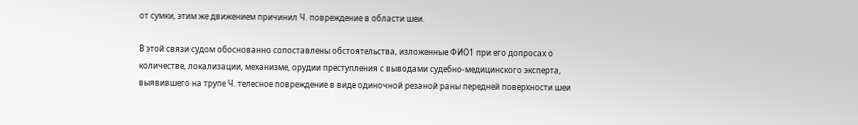от сумки, этим же движением причинил Ч. повреждение в области шеи.

В этой связи судом обоснованно сопоставлены обстоятельства, изложенные ФИО1 при его допросах о количестве, локализации, механизме, орудии преступления с выводами судебно-медицинского эксперта, выявившего на трупе Ч. телесное повреждение в виде одиночной резаной раны передней поверхности шеи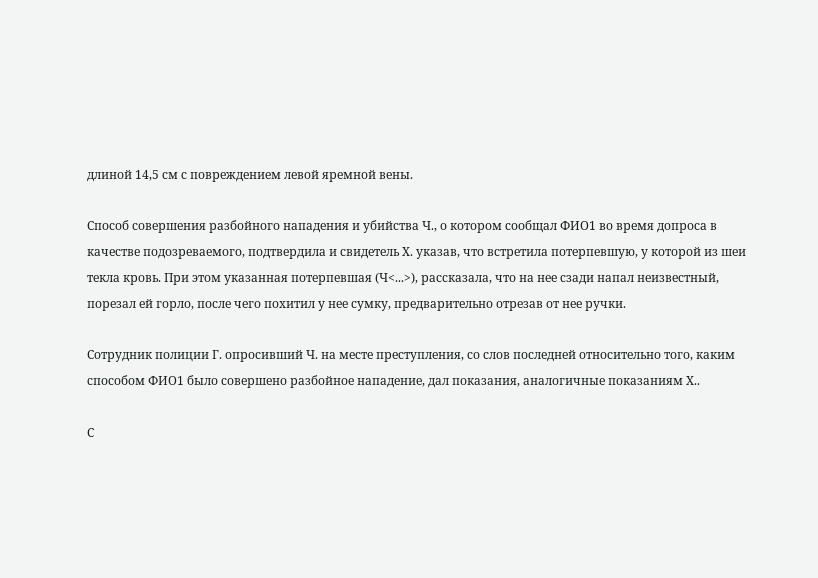длиной 14,5 см с повреждением левой яремной вены.

Способ совершения разбойного нападения и убийства Ч., о котором сообщал ФИО1 во время допроса в качестве подозреваемого, подтвердила и свидетель Х. указав, что встретила потерпевшую, у которой из шеи текла кровь. При этом указанная потерпевшая (Ч<...>), рассказала, что на нее сзади напал неизвестный, порезал ей горло, после чего похитил у нее сумку, предварительно отрезав от нее ручки.

Сотрудник полиции Г. опросивший Ч. на месте преступления, со слов последней относительно того, каким способом ФИО1 было совершено разбойное нападение, дал показания, аналогичные показаниям Х..

С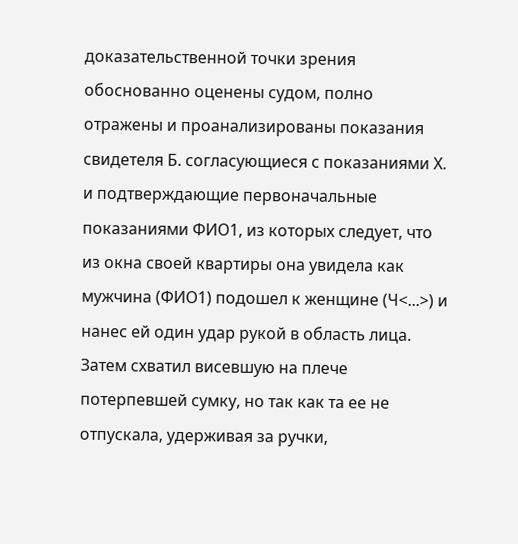доказательственной точки зрения обоснованно оценены судом, полно отражены и проанализированы показания свидетеля Б. согласующиеся с показаниями Х. и подтверждающие первоначальные показаниями ФИО1, из которых следует, что из окна своей квартиры она увидела как мужчина (ФИО1) подошел к женщине (Ч<...>) и нанес ей один удар рукой в область лица. Затем схватил висевшую на плече потерпевшей сумку, но так как та ее не отпускала, удерживая за ручки,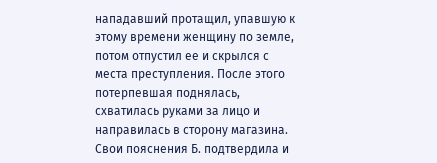нападавший протащил, упавшую к этому времени женщину по земле, потом отпустил ее и скрылся с места преступления. После этого потерпевшая поднялась, схватилась руками за лицо и направилась в сторону магазина. Свои пояснения Б. подтвердила и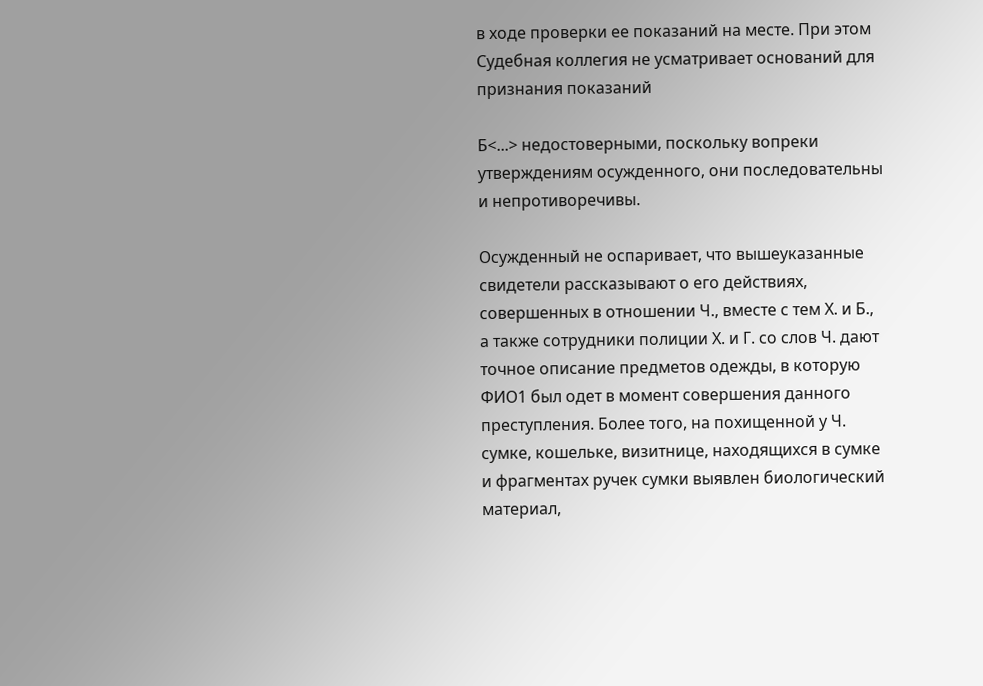в ходе проверки ее показаний на месте. При этом Судебная коллегия не усматривает оснований для признания показаний

Б<...> недостоверными, поскольку вопреки утверждениям осужденного, они последовательны и непротиворечивы.

Осужденный не оспаривает, что вышеуказанные свидетели рассказывают о его действиях, совершенных в отношении Ч., вместе с тем Х. и Б., а также сотрудники полиции Х. и Г. со слов Ч. дают точное описание предметов одежды, в которую ФИО1 был одет в момент совершения данного преступления. Более того, на похищенной у Ч. сумке, кошельке, визитнице, находящихся в сумке и фрагментах ручек сумки выявлен биологический материал,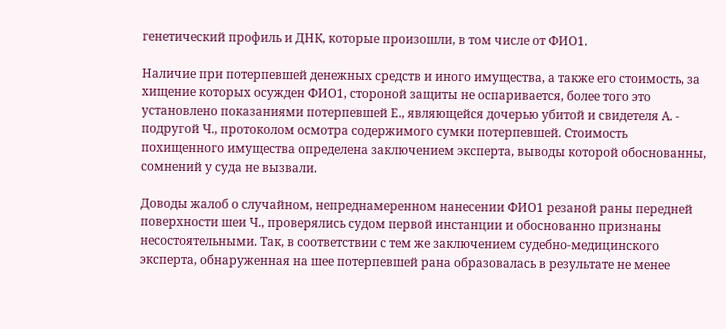генетический профиль и ДНК, которые произошли, в том числе от ФИО1.

Наличие при потерпевшей денежных средств и иного имущества, а также его стоимость, за хищение которых осужден ФИО1, стороной защиты не оспаривается, более того это установлено показаниями потерпевшей Е., являющейся дочерью убитой и свидетеля А. - подругой Ч., протоколом осмотра содержимого сумки потерпевшей. Стоимость похищенного имущества определена заключением эксперта, выводы которой обоснованны, сомнений у суда не вызвали.

Доводы жалоб о случайном, непреднамеренном нанесении ФИО1 резаной раны передней поверхности шеи Ч., проверялись судом первой инстанции и обоснованно признаны несостоятельными. Так, в соответствии с тем же заключением судебно-медицинского эксперта, обнаруженная на шее потерпевшей рана образовалась в результате не менее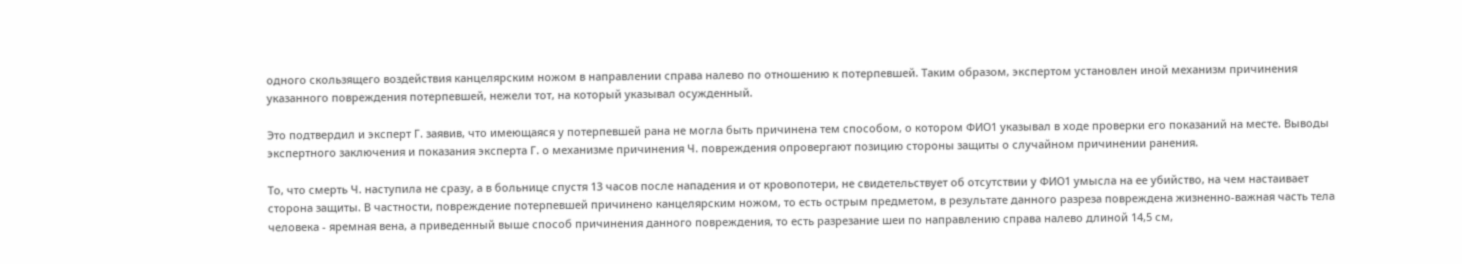одного скользящего воздействия канцелярским ножом в направлении справа налево по отношению к потерпевшей. Таким образом, экспертом установлен иной механизм причинения указанного повреждения потерпевшей, нежели тот, на который указывал осужденный.

Это подтвердил и эксперт Г. заявив, что имеющаяся у потерпевшей рана не могла быть причинена тем способом, о котором ФИО1 указывал в ходе проверки его показаний на месте. Выводы экспертного заключения и показания эксперта Г. о механизме причинения Ч. повреждения опровергают позицию стороны защиты о случайном причинении ранения.

То, что смерть Ч. наступила не сразу, а в больнице спустя 13 часов после нападения и от кровопотери, не свидетельствует об отсутствии у ФИО1 умысла на ее убийство, на чем настаивает сторона защиты. В частности, повреждение потерпевшей причинено канцелярским ножом, то есть острым предметом, в результате данного разреза повреждена жизненно-важная часть тела человека - яремная вена, а приведенный выше способ причинения данного повреждения, то есть разрезание шеи по направлению справа налево длиной 14,5 см,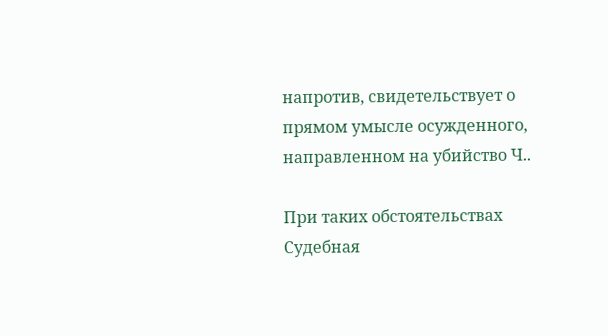напротив, свидетельствует о прямом умысле осужденного, направленном на убийство Ч..

При таких обстоятельствах Судебная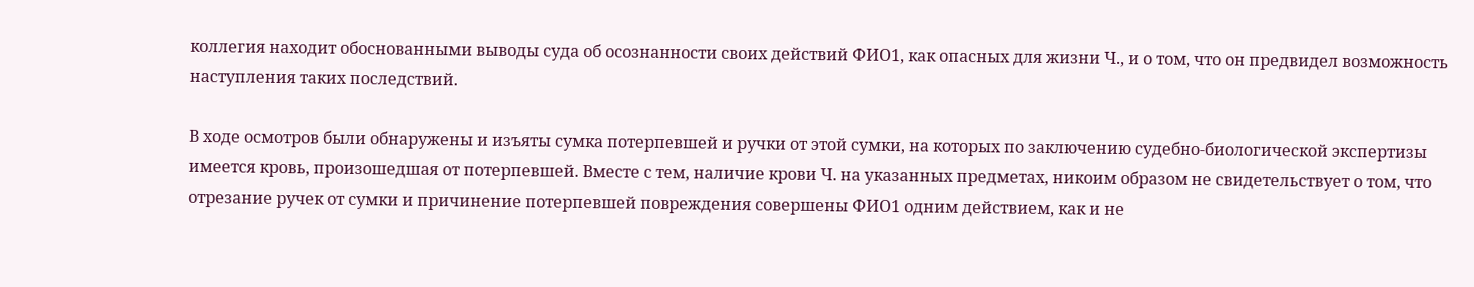коллегия находит обоснованными выводы суда об осознанности своих действий ФИО1, как опасных для жизни Ч., и о том, что он предвидел возможность наступления таких последствий.

В ходе осмотров были обнаружены и изъяты сумка потерпевшей и ручки от этой сумки, на которых по заключению судебно-биологической экспертизы имеется кровь, произошедшая от потерпевшей. Вместе с тем, наличие крови Ч. на указанных предметах, никоим образом не свидетельствует о том, что отрезание ручек от сумки и причинение потерпевшей повреждения совершены ФИО1 одним действием, как и не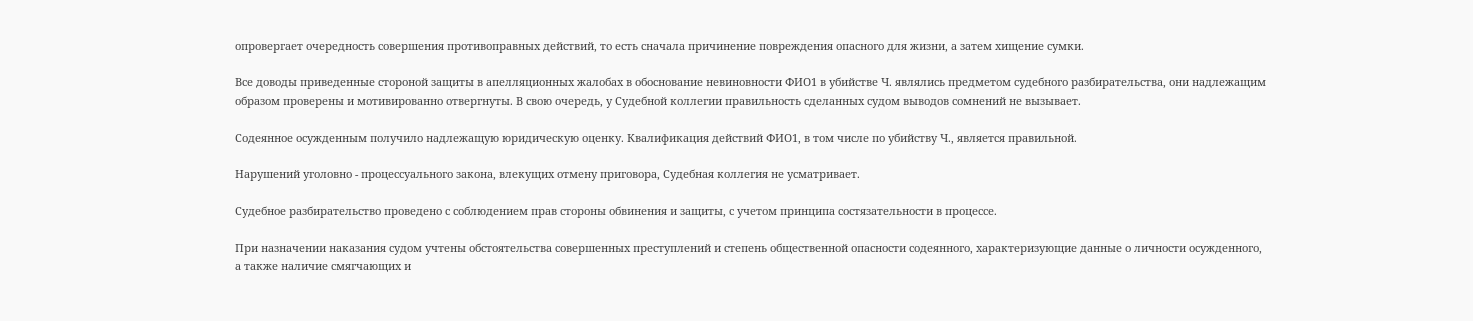опровергает очередность совершения противоправных действий, то есть сначала причинение повреждения опасного для жизни, а затем хищение сумки.

Все доводы приведенные стороной защиты в апелляционных жалобах в обоснование невиновности ФИО1 в убийстве Ч. являлись предметом судебного разбирательства, они надлежащим образом проверены и мотивированно отвергнуты. В свою очередь, у Судебной коллегии правильность сделанных судом выводов сомнений не вызывает.

Содеянное осужденным получило надлежащую юридическую оценку. Квалификация действий ФИО1, в том числе по убийству Ч., является правильной.

Нарушений уголовно - процессуального закона, влекущих отмену приговора, Судебная коллегия не усматривает.

Судебное разбирательство проведено с соблюдением прав стороны обвинения и защиты, с учетом принципа состязательности в процессе.

При назначении наказания судом учтены обстоятельства совершенных преступлений и степень общественной опасности содеянного, характеризующие данные о личности осужденного, а также наличие смягчающих и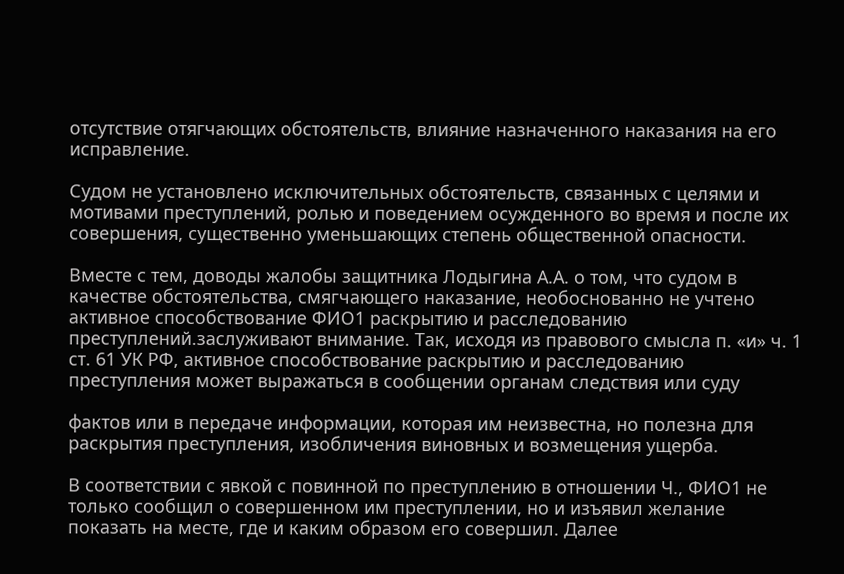отсутствие отягчающих обстоятельств, влияние назначенного наказания на его исправление.

Судом не установлено исключительных обстоятельств, связанных с целями и мотивами преступлений, ролью и поведением осужденного во время и после их совершения, существенно уменьшающих степень общественной опасности.

Вместе с тем, доводы жалобы защитника Лодыгина А.А. о том, что судом в качестве обстоятельства, смягчающего наказание, необоснованно не учтено активное способствование ФИО1 раскрытию и расследованию преступлений.заслуживают внимание. Так, исходя из правового смысла п. «и» ч. 1 ст. 61 УК РФ, активное способствование раскрытию и расследованию преступления может выражаться в сообщении органам следствия или суду

фактов или в передаче информации, которая им неизвестна, но полезна для раскрытия преступления, изобличения виновных и возмещения ущерба.

В соответствии с явкой с повинной по преступлению в отношении Ч., ФИО1 не только сообщил о совершенном им преступлении, но и изъявил желание показать на месте, где и каким образом его совершил. Далее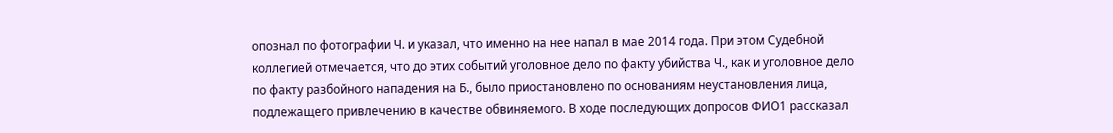опознал по фотографии Ч. и указал, что именно на нее напал в мае 2014 года. При этом Судебной коллегией отмечается, что до этих событий уголовное дело по факту убийства Ч., как и уголовное дело по факту разбойного нападения на Б., было приостановлено по основаниям неустановления лица, подлежащего привлечению в качестве обвиняемого. В ходе последующих допросов ФИО1 рассказал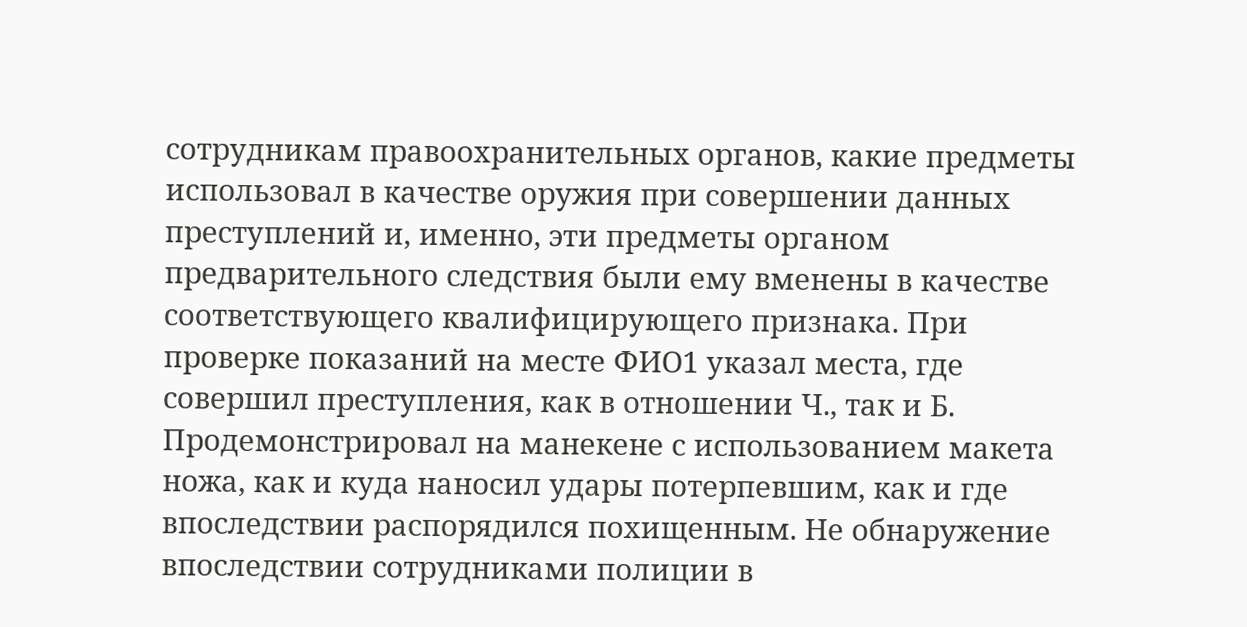сотрудникам правоохранительных органов, какие предметы использовал в качестве оружия при совершении данных преступлений и, именно, эти предметы органом предварительного следствия были ему вменены в качестве соответствующего квалифицирующего признака. При проверке показаний на месте ФИО1 указал места, где совершил преступления, как в отношении Ч., так и Б. Продемонстрировал на манекене с использованием макета ножа, как и куда наносил удары потерпевшим, как и где впоследствии распорядился похищенным. Не обнаружение впоследствии сотрудниками полиции в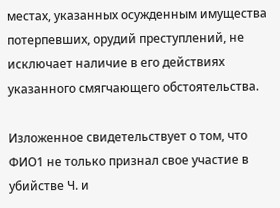местах, указанных осужденным имущества потерпевших, орудий преступлений, не исключает наличие в его действиях указанного смягчающего обстоятельства.

Изложенное свидетельствует о том, что ФИО1 не только признал свое участие в убийстве Ч. и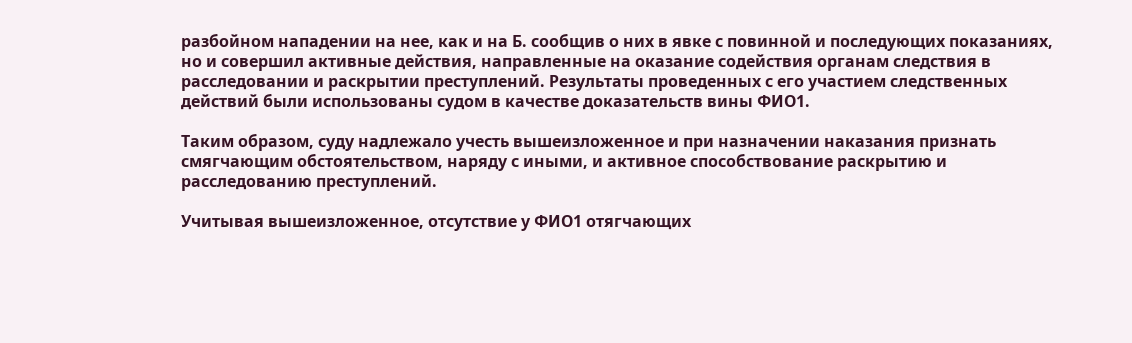разбойном нападении на нее, как и на Б. сообщив о них в явке с повинной и последующих показаниях, но и совершил активные действия, направленные на оказание содействия органам следствия в расследовании и раскрытии преступлений. Результаты проведенных с его участием следственных действий были использованы судом в качестве доказательств вины ФИО1.

Таким образом, суду надлежало учесть вышеизложенное и при назначении наказания признать смягчающим обстоятельством, наряду с иными, и активное способствование раскрытию и расследованию преступлений.

Учитывая вышеизложенное, отсутствие у ФИО1 отягчающих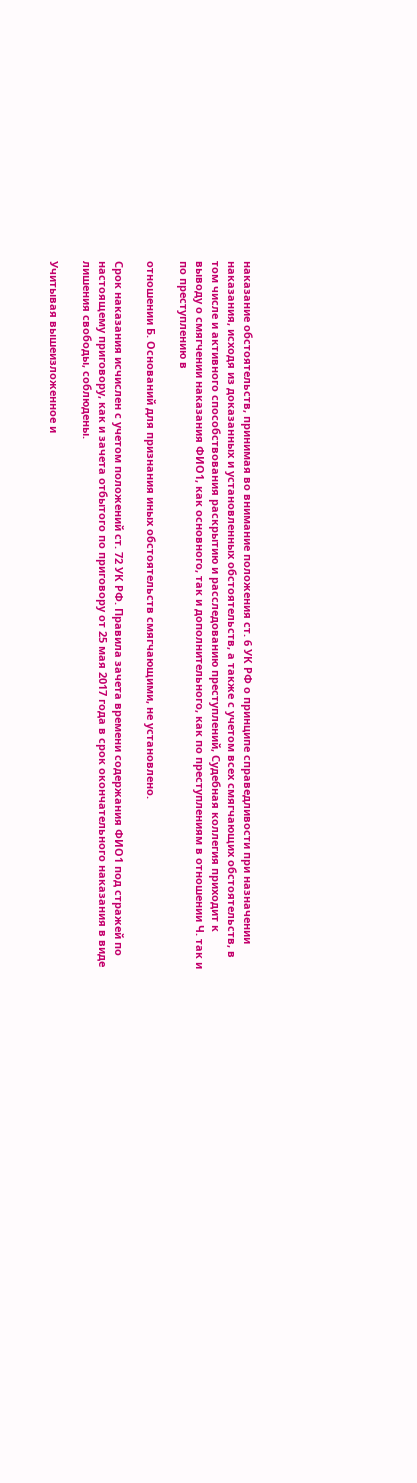наказание обстоятельств, принимая во внимание положения ст. 6 УК РФ о принципе справедливости при назначении наказания, исходя из доказанных и установленных обстоятельств, а также с учетом всех смягчающих обстоятельств, в том числе и активного способствования раскрытию и расследованию преступлений, Судебная коллегия приходит к выводу о смягчении наказания ФИО1, как основного, так и дополнительного, как по преступлениям в отношении Ч. так и по преступлению в

отношении Б. Оснований для признания иных обстоятельств смягчающими, не установлено.

Срок наказания исчислен с учетом положений ст. 72 УК РФ. Правила зачета времени содержания ФИО1 под стражей по настоящему приговору, как и зачета отбытого по приговору от 25 мая 2017 года в срок окончательного наказания в виде лишения свободы, соблюдены.

Учитывая вышеизложенное и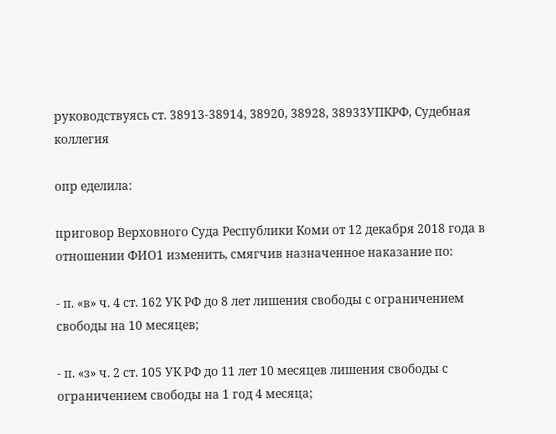руководствуясь ст. 38913-38914, 38920, 38928, 38933УПКРФ, Судебная коллегия

опр еделила:

приговор Верховного Суда Республики Коми от 12 декабря 2018 года в отношении ФИО1 изменить, смягчив назначенное наказание по:

- п. «в» ч. 4 ст. 162 УК РФ до 8 лет лишения свободы с ограничением свободы на 10 месяцев;

- п. «з» ч. 2 ст. 105 УК РФ до 11 лет 10 месяцев лишения свободы с ограничением свободы на 1 год 4 месяца;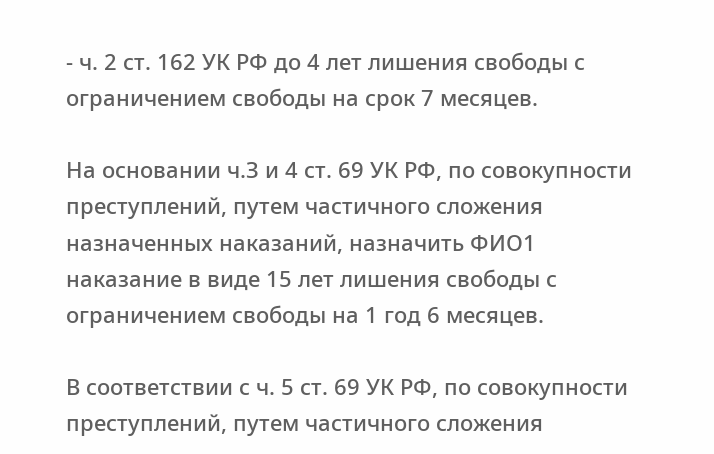- ч. 2 ст. 162 УК РФ до 4 лет лишения свободы с ограничением свободы на срок 7 месяцев.

На основании ч.З и 4 ст. 69 УК РФ, по совокупности преступлений, путем частичного сложения назначенных наказаний, назначить ФИО1 наказание в виде 15 лет лишения свободы с ограничением свободы на 1 год 6 месяцев.

В соответствии с ч. 5 ст. 69 УК РФ, по совокупности преступлений, путем частичного сложения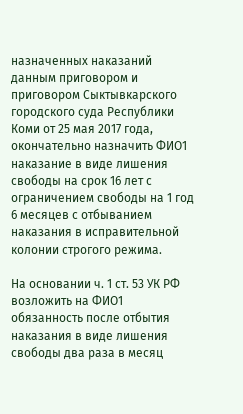назначенных наказаний данным приговором и приговором Сыктывкарского городского суда Республики Коми от 25 мая 2017 года, окончательно назначить ФИО1 наказание в виде лишения свободы на срок 16 лет с ограничением свободы на 1 год 6 месяцев с отбыванием наказания в исправительной колонии строгого режима.

На основании ч. 1 ст. 53 УК РФ возложить на ФИО1 обязанность после отбытия наказания в виде лишения свободы два раза в месяц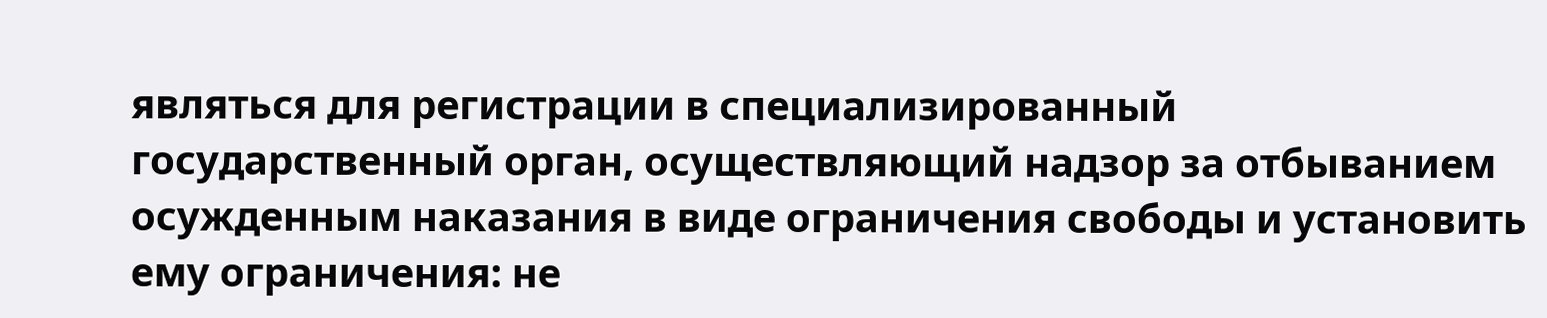являться для регистрации в специализированный государственный орган, осуществляющий надзор за отбыванием осужденным наказания в виде ограничения свободы и установить ему ограничения: не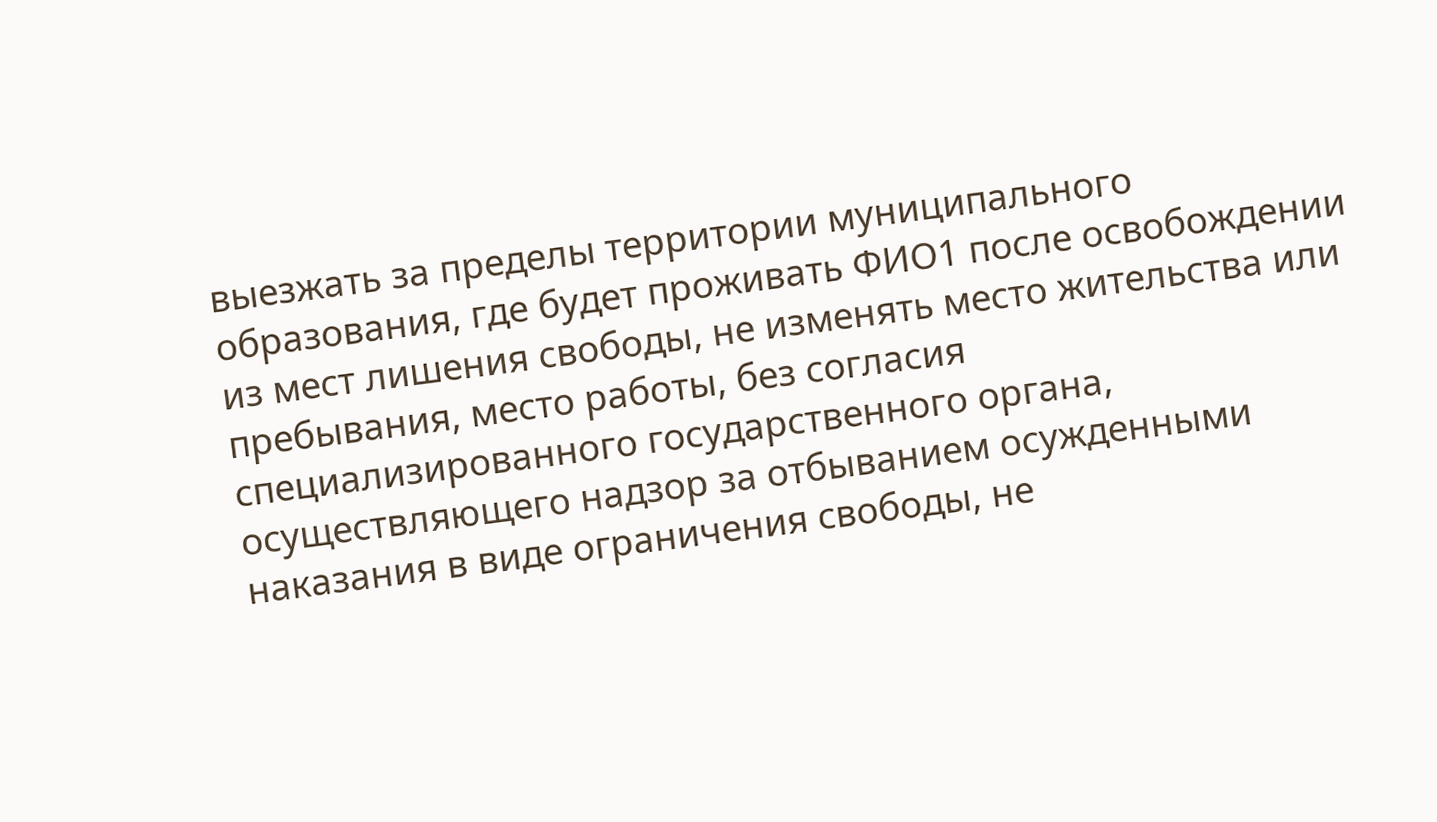выезжать за пределы территории муниципального образования, где будет проживать ФИО1 после освобождении из мест лишения свободы, не изменять место жительства или пребывания, место работы, без согласия специализированного государственного органа, осуществляющего надзор за отбыванием осужденными наказания в виде ограничения свободы, не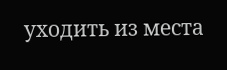уходить из места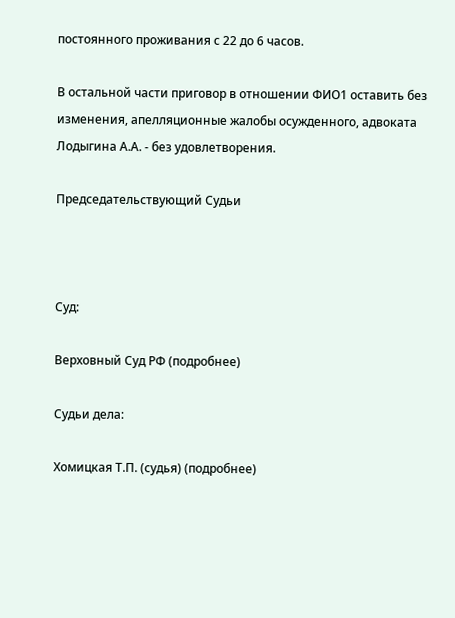постоянного проживания с 22 до 6 часов.

В остальной части приговор в отношении ФИО1 оставить без изменения, апелляционные жалобы осужденного, адвоката Лодыгина А.А. - без удовлетворения.

Председательствующий Судьи



Суд:

Верховный Суд РФ (подробнее)

Судьи дела:

Хомицкая Т.П. (судья) (подробнее)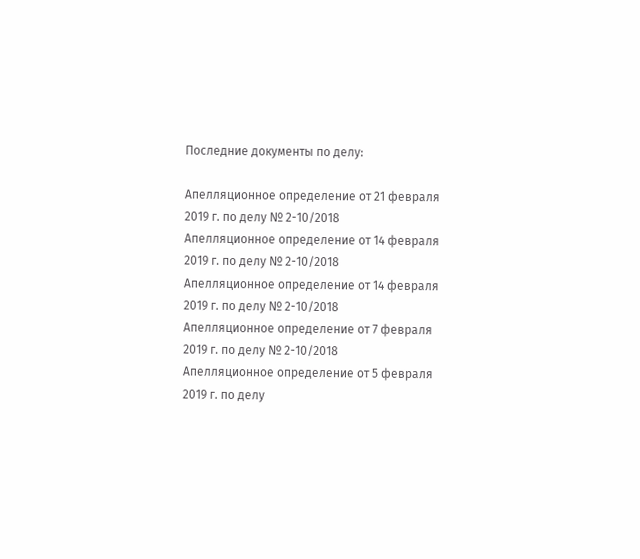Последние документы по делу:

Апелляционное определение от 21 февраля 2019 г. по делу № 2-10/2018
Апелляционное определение от 14 февраля 2019 г. по делу № 2-10/2018
Апелляционное определение от 14 февраля 2019 г. по делу № 2-10/2018
Апелляционное определение от 7 февраля 2019 г. по делу № 2-10/2018
Апелляционное определение от 5 февраля 2019 г. по делу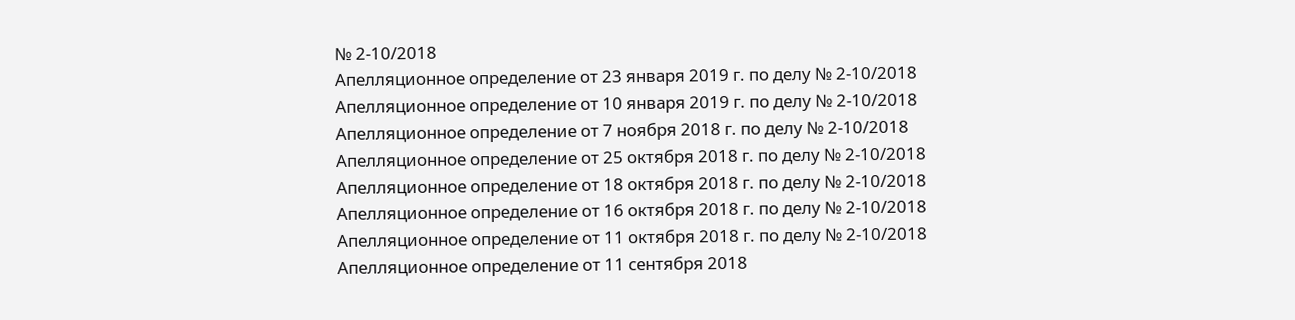№ 2-10/2018
Апелляционное определение от 23 января 2019 г. по делу № 2-10/2018
Апелляционное определение от 10 января 2019 г. по делу № 2-10/2018
Апелляционное определение от 7 ноября 2018 г. по делу № 2-10/2018
Апелляционное определение от 25 октября 2018 г. по делу № 2-10/2018
Апелляционное определение от 18 октября 2018 г. по делу № 2-10/2018
Апелляционное определение от 16 октября 2018 г. по делу № 2-10/2018
Апелляционное определение от 11 октября 2018 г. по делу № 2-10/2018
Апелляционное определение от 11 сентября 2018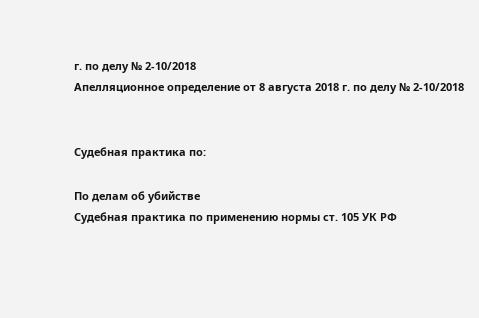г. по делу № 2-10/2018
Апелляционное определение от 8 августа 2018 г. по делу № 2-10/2018


Судебная практика по:

По делам об убийстве
Судебная практика по применению нормы ст. 105 УК РФ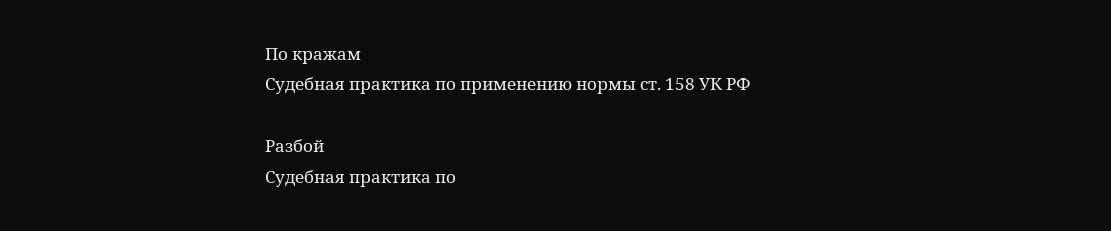По кражам
Судебная практика по применению нормы ст. 158 УК РФ

Разбой
Судебная практика по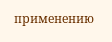применению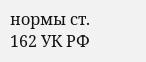нормы ст. 162 УК РФ